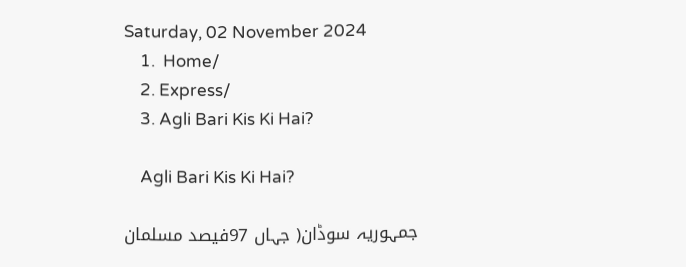Saturday, 02 November 2024
    1.  Home/
    2. Express/
    3. Agli Bari Kis Ki Hai?

    Agli Bari Kis Ki Hai?

    جمہوریہ سوڈان( جہاں 97فیصد مسلمان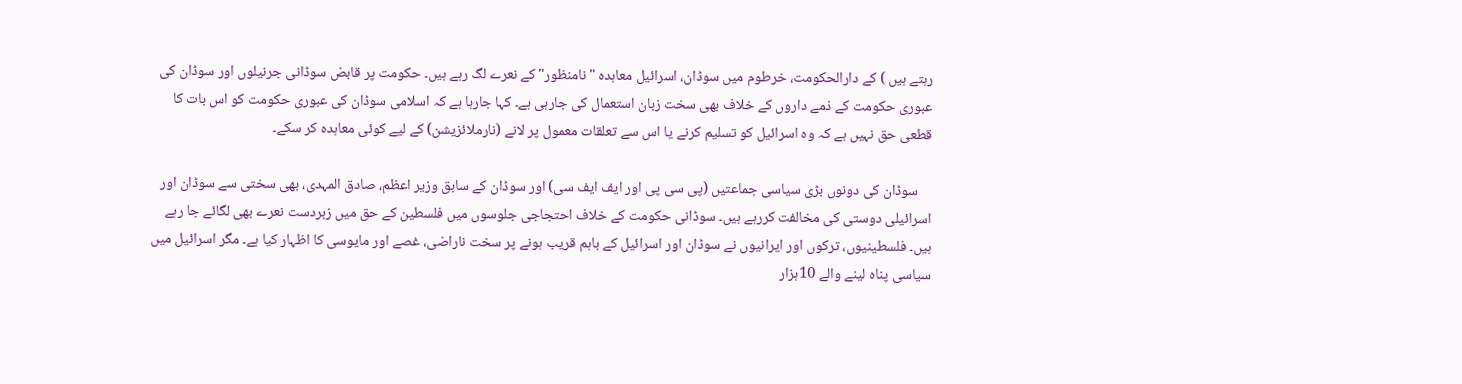رہتے ہیں ) کے دارالحکومت، خرطوم میں سوڈان، اسرائیل معاہدہ "نامنظور" کے نعرے لگ رہے ہیں۔ حکومت پر قابض سوڈانی جرنیلوں اور سوڈان کی عبوری حکومت کے ذمے داروں کے خلاف بھی سخت زبان استعمال کی جارہی ہے۔ کہا جارہا ہے کہ اسلامی سوڈان کی عبوری حکومت کو اس بات کا قطعی حق نہیں ہے کہ وہ اسرائیل کو تسلیم کرنے یا اس سے تعلقات معمول پر لانے (نارملائزیشن) کے لیے کوئی معاہدہ کر سکے۔

    سوڈان کی دونوں بڑی سیاسی جماعتیں (پی سی پی اور ایف ایف سی) اور سوڈان کے سابق وزیر اعظم، صادق المہدی، بھی سختی سے سوڈان اور اسرائیلی دوستی کی مخالفت کررہے ہیں۔ سوڈانی حکومت کے خلاف احتجاجی جلوسوں میں فلسطین کے حق میں زبردست نعرے بھی لگائے جا رہے ہیں۔ فلسطینیوں، ترکوں اور ایرانیوں نے سوڈان اور اسرائیل کے باہم قریب ہونے پر سخت ناراضی، غصے اور مایوسی کا اظہار کیا ہے۔ مگر اسرائیل میں سیاسی پناہ لینے والے 10ہزار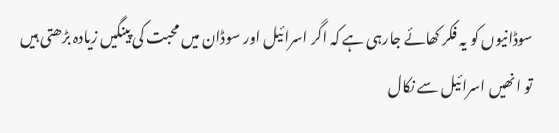سوڈانیوں کو یہ فکر کھائے جارہی ہے کہ اگر اسرائیل اور سوڈان میں محبت کی پینگیں زیادہ بڑھتی ہیں تو انھیں اسرائیل سے نکال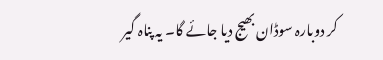کر دوبارہ سوڈان بھیج دیا جائے گا۔ یہ پناہ گیر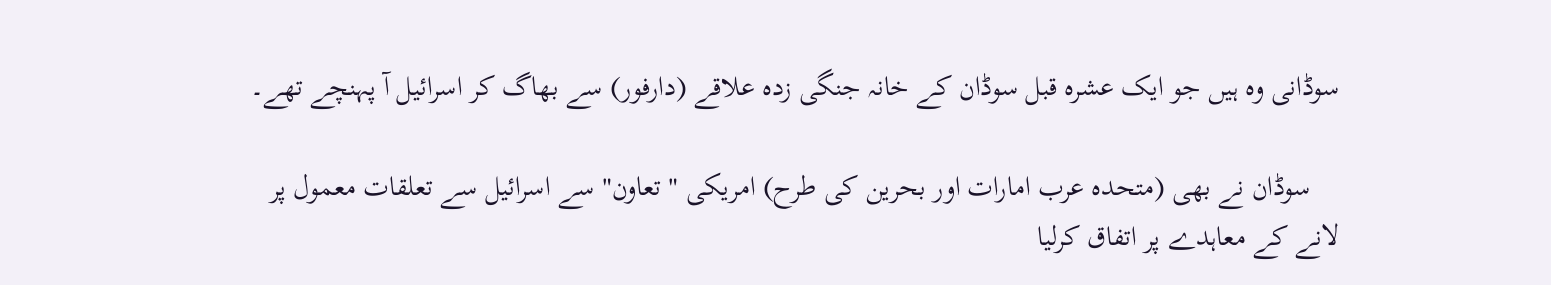سوڈانی وہ ہیں جو ایک عشرہ قبل سوڈان کے خانہ جنگی زدہ علاقے (دارفور) سے بھاگ کر اسرائیل آ پہنچے تھے۔

    سوڈان نے بھی (متحدہ عرب امارات اور بحرین کی طرح) امریکی " تعاون" سے اسرائیل سے تعلقات معمول پر لانے کے معاہدے پر اتفاق کرلیا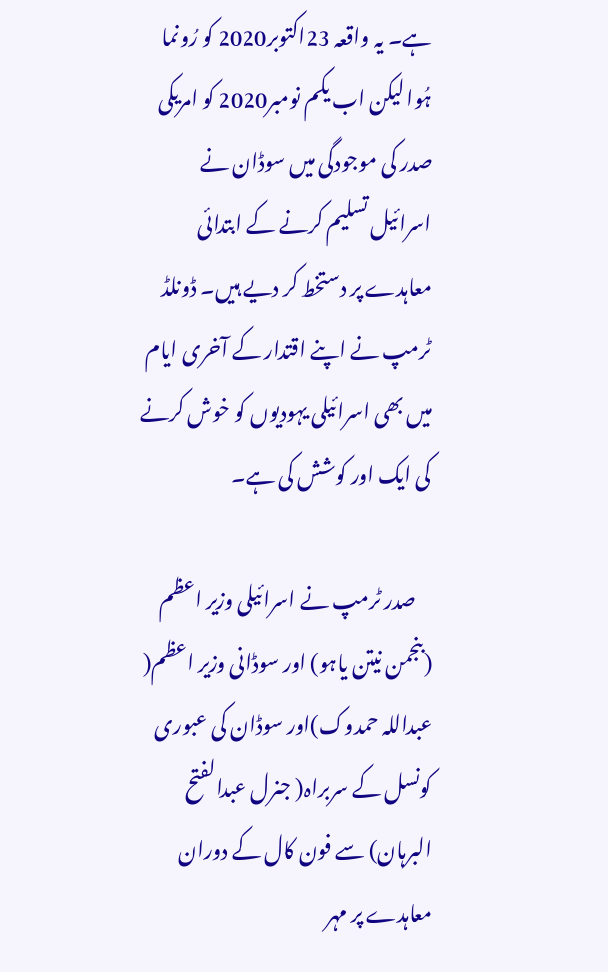ہے۔ یہ واقعہ 23اکتوبر2020 کو رُونما ہُوا لیکن اب یکم نومبر2020 کو امریکی صدر کی موجودگی میں سوڈان نے اسرائیل تسلیم کرنے کے ابتدائی معاہدے پر دستخط کر دیے ہیں۔ ڈونلڈ ٹرمپ نے اپنے اقتدار کے آخری ایام میں بھی اسرائیلی یہودیوں کو خوش کرنے کی ایک اور کوشش کی ہے۔

    صدر ٹرمپ نے اسرائیلی وزیر اعظم (بنجمن نیتن یاہو) اور سوڈانی وزیر اعظم( عبداللہ حمدوک)اور سوڈان کی عبوری کونسل کے سربراہ( جنرل عبدالفتح البرہان) سے فون کال کے دوران معاہدے پر مہر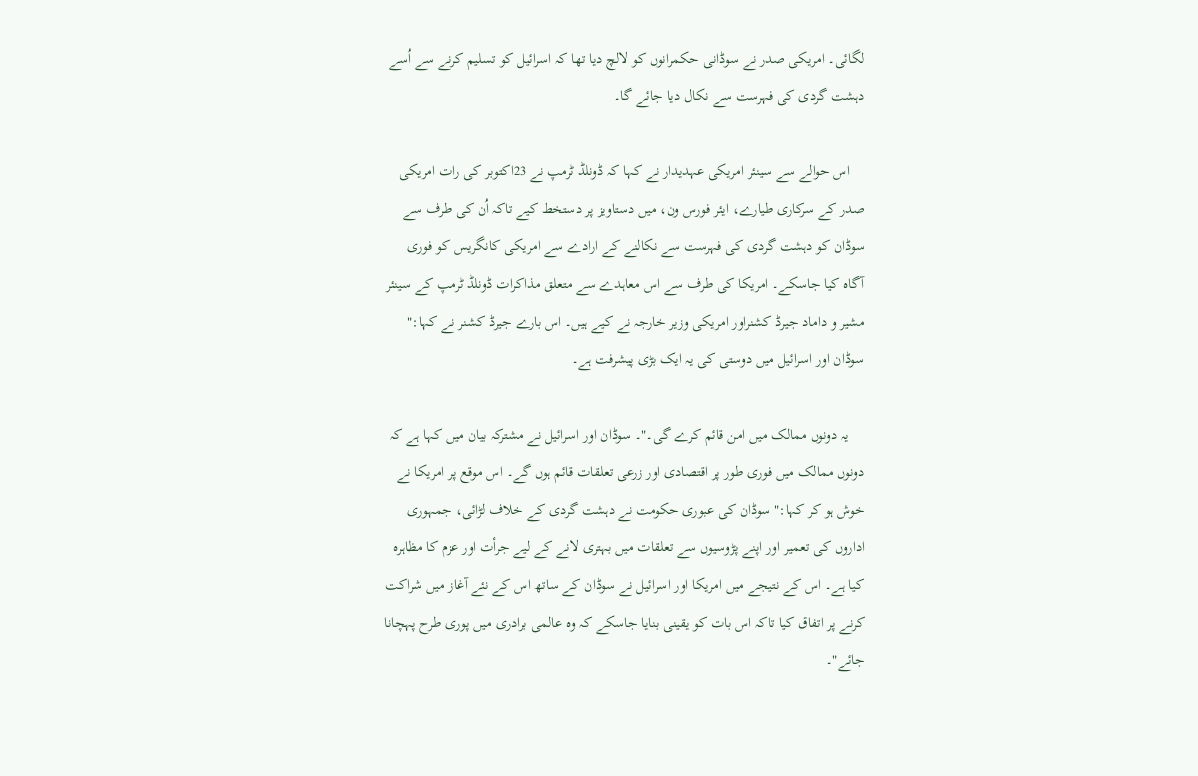لگائی۔ امریکی صدر نے سوڈانی حکمرانوں کو لالچ دیا تھا کہ اسرائیل کو تسلیم کرنے سے اُسے دہشت گردی کی فہرست سے نکال دیا جائے گا۔

    اس حوالے سے سینئر امریکی عہدیدار نے کہا کہ ڈونلڈ ٹرمپ نے 23اکتوبر کی رات امریکی صدر کے سرکاری طیارے، ایئر فورس ون، میں دستاویز پر دستخط کیے تاکہ اُن کی طرف سے سوڈان کو دہشت گردی کی فہرست سے نکالنے کے ارادے سے امریکی کانگریس کو فوری آگاہ کیا جاسکے۔ امریکا کی طرف سے اس معاہدے سے متعلق مذاکرات ڈونلڈ ٹرمپ کے سینئر مشیر و داماد جیرڈ کشنراور امریکی وزیر خارجہ نے کیے ہیں۔ اس بارے جیرڈ کشنر نے کہا:" سوڈان اور اسرائیل میں دوستی کی یہ ایک بڑی پیشرفت ہے۔

    یہ دونوں ممالک میں امن قائم کرے گی۔"۔ سوڈان اور اسرائیل نے مشترکہ بیان میں کہا ہے کہ دونوں ممالک میں فوری طور پر اقتصادی اور زرعی تعلقات قائم ہوں گے۔ اس موقع پر امریکا نے خوش ہو کر کہا:" سوڈان کی عبوری حکومت نے دہشت گردی کے خلاف لڑائی، جمہوری اداروں کی تعمیر اور اپنے پڑوسیوں سے تعلقات میں بہتری لانے کے لیے جرأت اور عزم کا مظاہرہ کیا ہے۔ اس کے نتیجے میں امریکا اور اسرائیل نے سوڈان کے ساتھ اس کے نئے آغاز میں شراکت کرنے پر اتفاق کیا تاکہ اس بات کو یقینی بنایا جاسکے کہ وہ عالمی برادری میں پوری طرح پہچانا جائے"۔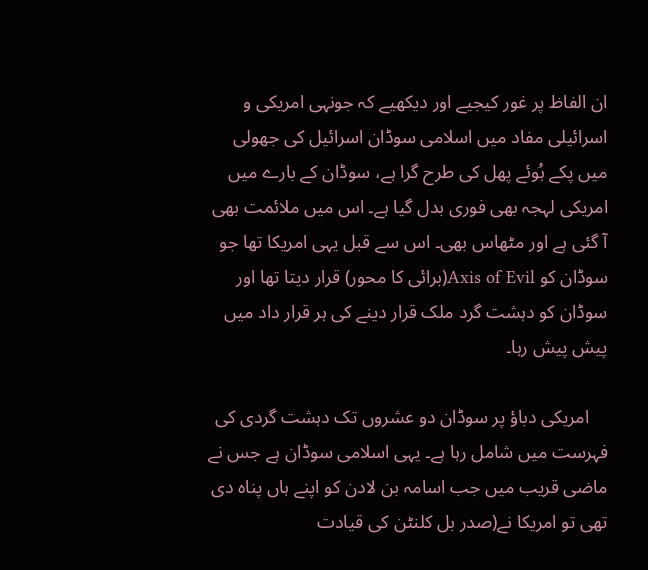ان الفاظ پر غور کیجیے اور دیکھیے کہ جونہی امریکی و اسرائیلی مفاد میں اسلامی سوڈان اسرائیل کی جھولی میں پکے ہُوئے پھل کی طرح گرا ہے، سوڈان کے بارے میں امریکی لہجہ بھی فوری بدل گیا ہے۔ اس میں ملائمت بھی آ گئی ہے اور مٹھاس بھی۔ اس سے قبل یہی امریکا تھا جو سوڈان کو Axis of Evil(برائی کا محور) قرار دیتا تھا اور سوڈان کو دہشت گرد ملک قرار دینے کی ہر قرار داد میں پیش پیش رہا۔

    امریکی دباؤ پر سوڈان دو عشروں تک دہشت گردی کی فہرست میں شامل رہا ہے۔ یہی اسلامی سوڈان ہے جس نے ماضی قریب میں جب اسامہ بن لادن کو اپنے ہاں پناہ دی تھی تو امریکا نے(صدر بل کلنٹن کی قیادت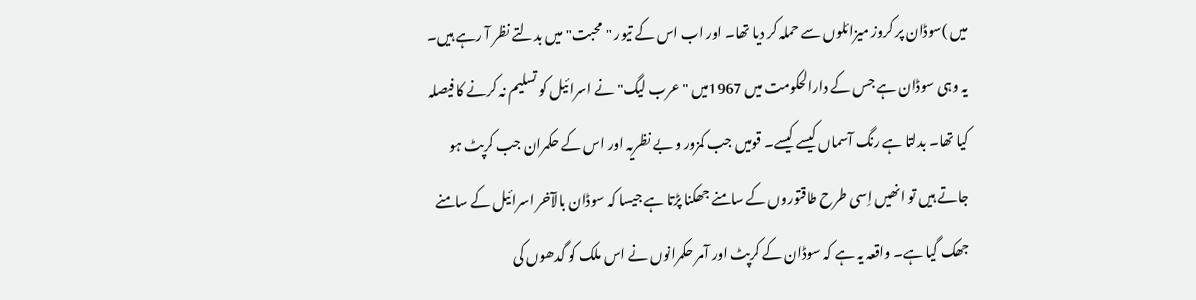میں )سوڈان پر کروز میزائلوں سے حملہ کر دیا تھا۔ اور اب اس کے تیور "محبت" میں بدلتے نظر آ رہے ہیں۔ یہ وہی سوڈان ہے جس کے دارالحکومت میں 1967میں "عرب لیگ" نے اسرائیل کو تسلیم نہ کرنے کا فیصلہ کیا تھا۔ بدلتا ہے رنگ آسماں کیسے کیسے۔ قومیں جب کمزور و بے نظریہ اور اس کے حکمران جب کرپٹ ہو جاتے ہیں تو انھیں اِسی طرح طاقتوروں کے سامنے جھکنا پڑتا ہے جیسا کہ سوڈان بالآخر اسرائیل کے سامنے جھک گیا ہے۔ واقعہ یہ ہے کہ سوڈان کے کرپٹ اور آمر حکمرانوں نے اس ملک کو گدھوں کی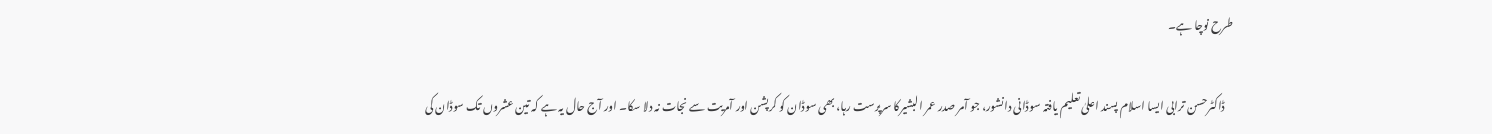طرح نوچا ہے۔

    ڈاکٹرحسن ترابی ایسا اسلام پسند اعلیٰ تعلیم یافتہ سوڈانی دانشور، جو آمر صدر عمر البشیرکا سرپرست رہا، بھی سوڈان کو کرپشن اور آمریت سے نجات نہ دلا سکا۔ اور آج حال یہ ہے کہ تین عشروں تک سوڈان کی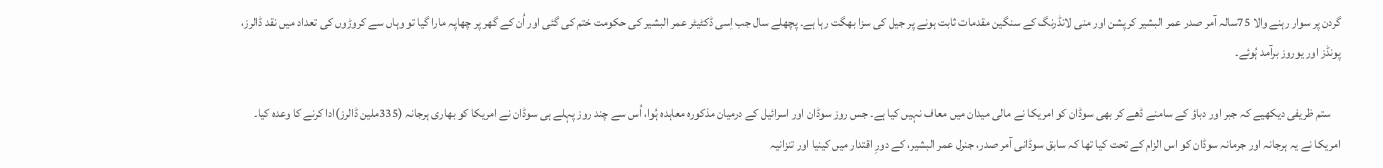گردن پر سوار رہنے والا 75سالہ آمر صدر عمر البشیر کرپشن اور منی لانڈرنگ کے سنگین مقدمات ثابت ہونے پر جیل کی سزا بھگت رہا ہے۔ پچھلے سال جب اِسی ڈکٹیٹر عمر البشیر کی حکومت ختم کی گئی اور اُن کے گھر پر چھاپہ مارا گیا تو وہاں سے کروڑوں کی تعداد میں نقد ڈالرز، پونڈز اور یوروز برآمد ہُوئے۔

    ستم ظریفی دیکھیے کہ جبر اور دباؤ کے سامنے ڈھے کر بھی سوڈان کو امریکا نے مالی میدان میں معاف نہیں کیا ہے۔ جس روز سوڈان اور اسرائیل کے درمیان مذکورہ معاہدہ ہُوا، اُس سے چند روز پہلے ہی سوڈان نے امریکا کو بھاری ہرجانہ (335ملین ڈالرز)ادا کرنے کا وعدہ کیا۔ امریکا نے یہ ہرجانہ اور جرمانہ سوڈان کو اس الزام کے تحت کیا تھا کہ سابق سوڈانی آمر صدر، جنرل عمر البشیر، کے دورِ اقتدار میں کینیا اور تنزانیہ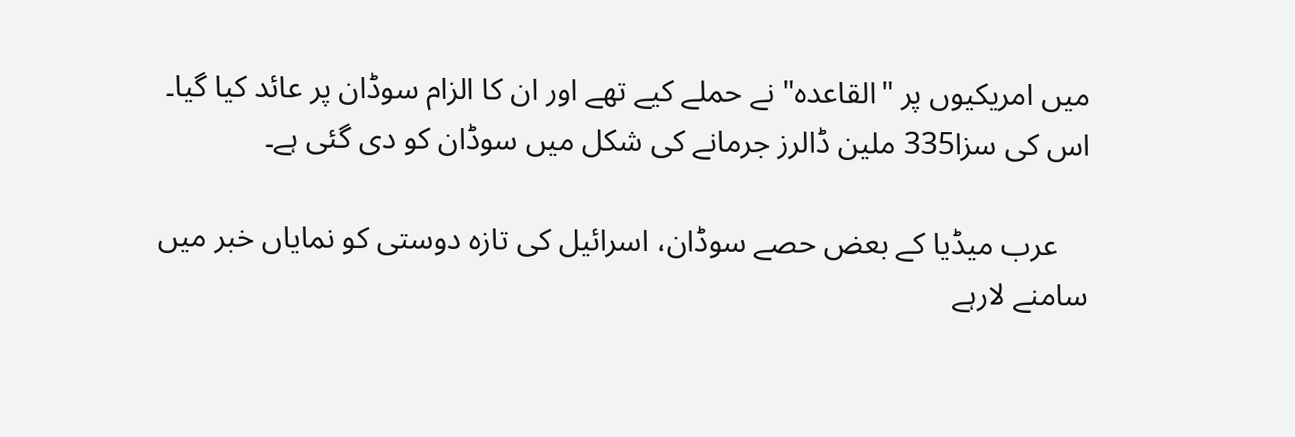میں امریکیوں پر "القاعدہ" نے حملے کیے تھے اور ان کا الزام سوڈان پر عائد کیا گیا۔ اس کی سزا335 ملین ڈالرز جرمانے کی شکل میں سوڈان کو دی گئی ہے۔

    عرب میڈیا کے بعض حصے سوڈان، اسرائیل کی تازہ دوستی کو نمایاں خبر میں سامنے لارہے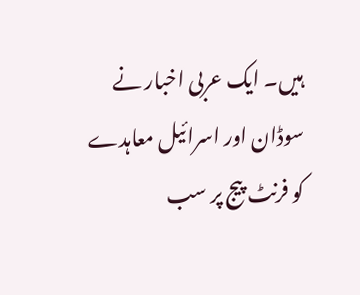ہیں۔ ایک عربی اخبار نے سوڈان اور اسرائیل معاہدے کو فرنٹ پیج پر سب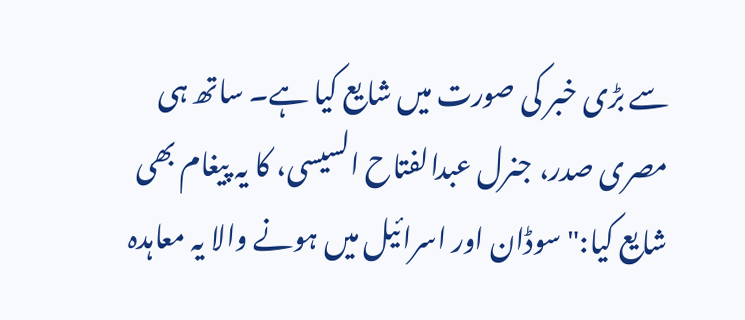سے بڑی خبر کی صورت میں شایع کیا ہے۔ ساتھ ہی مصری صدر، جنرل عبدالفتاح السیسی، کا یہ پیغام بھی شایع کیا:" سوڈان اور اسرائیل میں ہونے والا یہ معاہدہ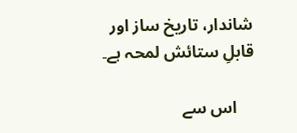شاندار، تاریخ ساز اور قابلِ ستائش لمحہ ہے۔

    اس سے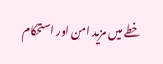خطے میں مزید امن اور استحکام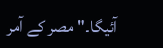آئیگا۔"مصر کے آمر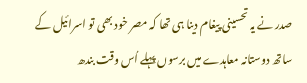صدر نے یہ تحسینی پیغام دینا ہی تھا کہ مصر خود بھی تو اسرائیل کے ساتھ دوستانہ معاہدے میں برسوں پہلے اُس وقت بندھ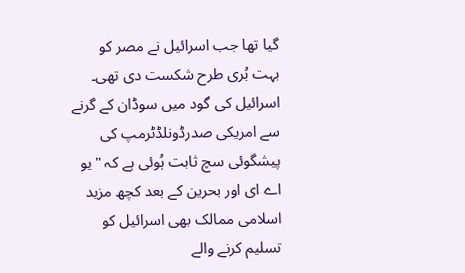گیا تھا جب اسرائیل نے مصر کو بہت بُری طرح شکست دی تھی۔ اسرائیل کی گود میں سوڈان کے گرنے سے امریکی صدرڈونلڈٹرمپ کی پیشگوئی سچ ثابت ہُوئی ہے کہ "یو اے ای اور بحرین کے بعد کچھ مزید اسلامی ممالک بھی اسرائیل کو تسلیم کرنے والے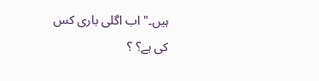ہیں۔"اب اگلی باری کس کی ہے؟ ؟